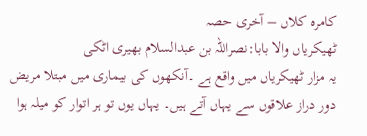کامرہ کلاں – آخری حصہ
ٹھیکریاں والا بابا:نصراللہ بن عبدالسلام بھیری اٹکی
یہ مزار ٹھیکریاں میں واقع ہے ۔آنکھوں کی بیماری میں مبتلا مریض دور دراز علاقوں سے یہاں آتے ہیں۔ یہاں یوں تو ہر اتوار کو میلہ ہوا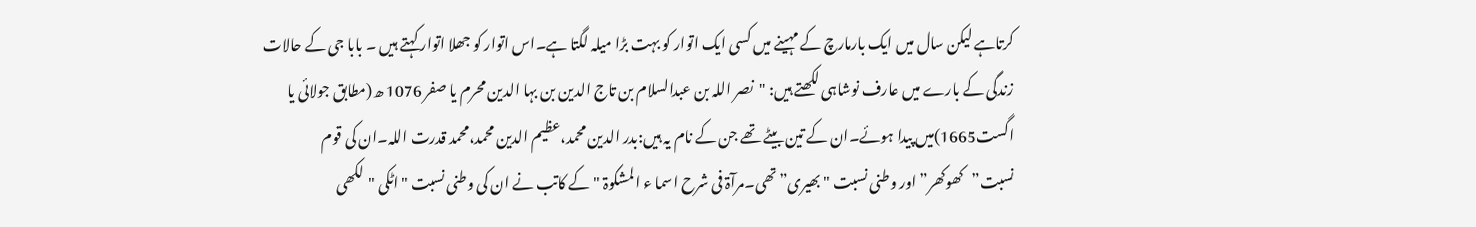کرتاہے لیکن سال میں ایک بارمارچ کے مہینے میں کسی ایک اتوار کو بہت بڑا میلہ لگتا ہے۔اس اتوار کو جھلا اتوار کہتے ہیں ۔ بابا جی کے حالات زندگی کے بارے میں عارف نوشاہی لکھتے ہیں: "نصر اللہ بن عبدالسلام بن تاج الدین بن بہا الدین محرم یا صفر 1076 ھ(مطابق جولائی یا اگست1665)میں پیدا ہوئے۔ان کے تین بیٹے تھے جن کے نام یہ ہیں:بدر الدین محمد،عظیم الدین محمد،محمد قدرت اللہ۔ان کی قوم نسبت”کھوکھر”اور وطنی نسبت "بھیری” تھی۔مرآۃ فی شرح اسما ء المشکوۃ "کے کاتب نے ان کی وطنی نسبت "اٹکی "لکھی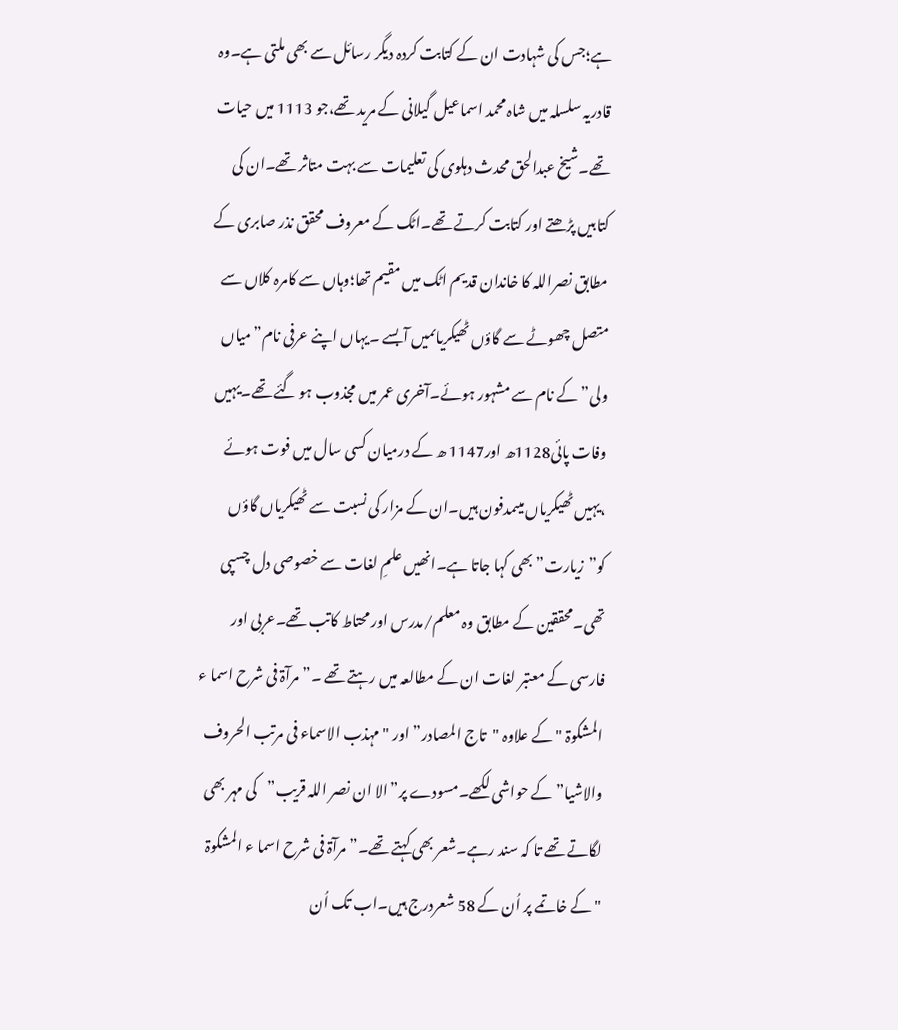ہے؛جس کی شہادت ان کے کتابت کردہ دیگر رسائل سے بھی ملتی ہے۔وہ قادریہ سلسلہ میں شاہ محمد اسماعیل گیلانی کے مرید تھے،جو 1113 میں حیات تھے۔شیخ عبدالحق محدث دہلوی کی تعلیمات سے بہت متاثر تھے۔ان کی کتابیں پڑھتے اور کتابت کرتے تھے۔اٹک کے معروف محقق نذر صابری کے مطابق نصراللہ کا خاندان قدیم اٹک میں مقیم تھا؛وہاں سے کامرہ کلاں سے متصل چھوٹے سے گاؤں ٹھیکریاںمیں آبسے ۔یہاں اپنے عرفی نام”میاں ولی”کے نام سے مشہور ہوئے۔آخری عمر میں مجذوب ہو گئے تھے۔یہیں وفات پائی1128ھ اور1147 ھ کے درمیان کسی سال میں فوت ہوئے ،یہیں ٹھیکریاں میںمدفون ہیں۔ان کے مزار کی نسبت سے ٹھیکریاں گاؤں کو”زیارت”بھی کہا جاتا ہے۔انھیں علمِ لغات سے خصوصی دل چسپی تھی۔محققین کے مطابق وہ معلم/مدرس اور محتاط کاتب تھے۔عربی اور فارسی کے معتبر لغات ان کے مطالعہ میں رہتے تھے ۔”مرآۃ فی شرح اسما ء المشکوۃ "کے علاوہ "تاج المصادر”اور "مہذب الاسماء فی مرتب الحروف والاشیا”کے حواشی لکھے۔مسودے پر”الا ان نصر اللہ قریب”کی مہر بھی لگاتے تھے تا کہ سند رہے۔شعر بھی کہتے تھے۔”مرآۃ فی شرح اسما ء المشکوۃ "کے خاتمے پر اُن کے 58 شعردرج ہیں۔اب تک اُن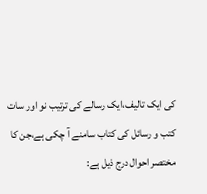کی ایک تالیف،ایک رسالے کی ترتیب نو اور سات کتب و رسائل کی کتاب سامنے آ چکی ہے،جن کا مختصر احوال درج ذیل ہے: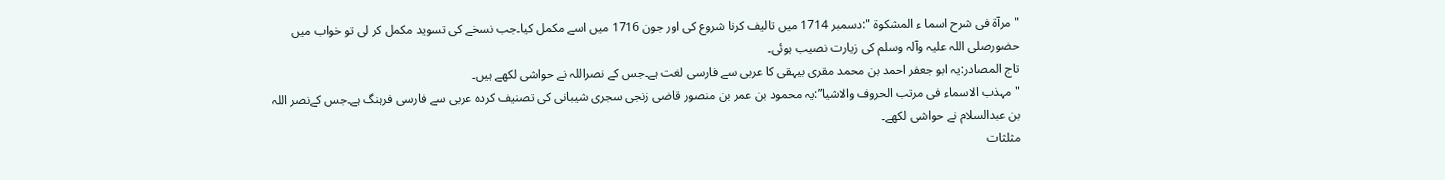"مرآۃ فی شرح اسما ء المشکوۃ ":دسمبر 1714 میں تالیف کرنا شروع کی اور جون 1716 میں اسے مکمل کیا۔جب نسخے کی تسوید مکمل کر لی تو خواب میں حضورصلی اللہ علیہ وآلہ وسلم کی زیارت نصیب ہوئی۔
تاج المصادر:یہ ابو جعفر احمد بن محمد مقری بیہقی کا عربی سے فارسی لغت ہے۔جس کے نصراللہ نے حواشی لکھے ہیں۔
"مہذب الاسماء فی مرتب الحروف والاشیا”:یہ محمود بن عمر بن منصور قاضی زنجی سجری شیبانی کی تصنیف کردہ عربی سے فارسی فرہنگ ہے۔جس کےنصر اللہ بن عبدالسلام نے حواشی لکھے۔
مثلثات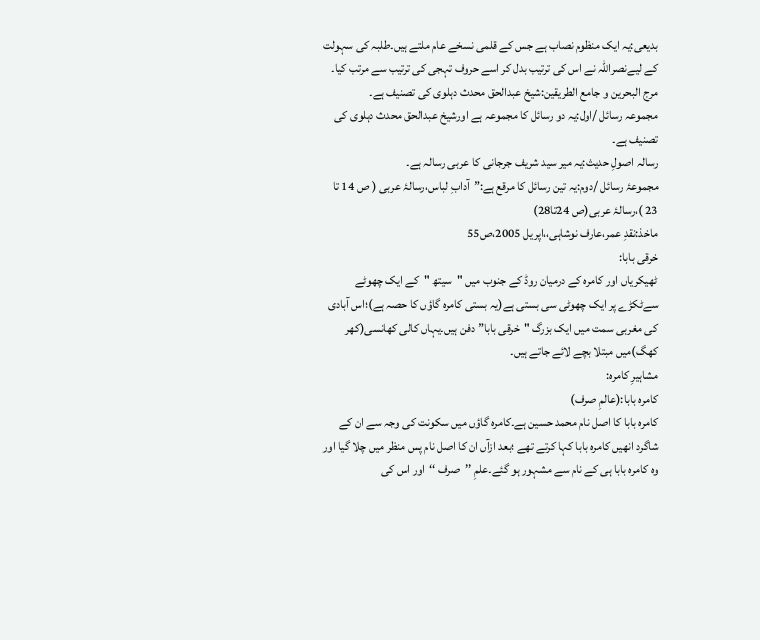بدیعی:یہ ایک منظوم نصاب ہے جس کے قلمی نسخے عام ملتے ہیں۔طلبہ کی سہولت کے لیےنصراللہ نے اس کی ترتیب بدل کر اسے حروف تہجی کی ترتیب سے مرتب کیا۔
مرج البحرین و جامع الطریقین:شیخ عبدالحق محدث دہلوی کی تصنیف ہے۔
مجموعہ رسائل /اول:یہ دو رسائل کا مجموعہ ہے اورشیخ عبدالحق محدث دہلوی کی تصنیف ہے۔
رسالہ اصولِ حدیث:یہ میر سید شریف جرجانی کا عربی رسالہ ہے۔
مجموعۂ رسائل /دوم:یہ تین رسائل کا مرقع ہے:”آدابِ لباس،رسالۂ عربی ( ص 14 تا 23 )،رسالۂ عربی(ص 24تا28)
ماخذ:نقدِ عمر،عارف نوشاہی،،اپریل 2005،ص55
خرقی بابا:
ٹھیکریاں اور کامرہ کے درمیان روڈ کے جنوب میں "سیتھ "کے ایک چھوٹے سےٹکڑے پر ایک چھوٹی سی بستی ہے(یہ بستی کامرہ گاؤں کا حصہ ہے)؛اس آبادی کی مغربی سمت میں ایک بزرگ "خرقی بابا”دفن ہیں۔یہاں کالی کھانسی(کھر کھگ)میں مبتلا بچے لائے جاتے ہیں۔
مشاہیرِ کامرہ:
کامرہ بابا:(عالمِ صرف)
کامرہ بابا کا اصل نام محمد حسین ہے۔کامرہ گاؤں میں سکونت کی وجہ سے ان کے شاگرد انھیں کامرہ بابا کہا کرتے تھے ؛بعد ازآں ان کا اصل نام پس منظر میں چلا گیا اور وہ کامرہ بابا ہی کے نام سے مشہور ہو گئے۔علمِ ’’صرف ‘‘اور اس کی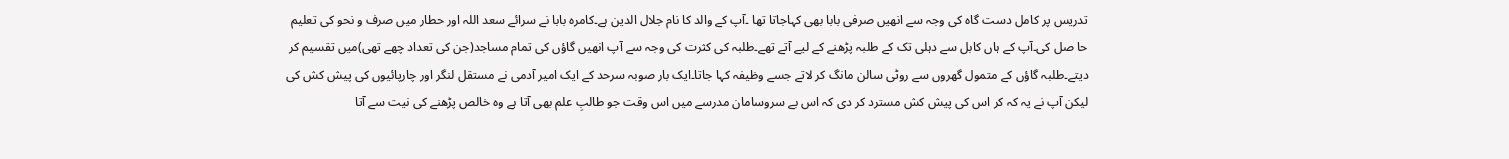تدریس پر کامل دست گاہ کی وجہ سے انھیں صرفی بابا بھی کہاجاتا تھا ۔آپ کے والد کا نام جلال الدین ہے۔کامرہ بابا نے سرائے سعد اللہ اور حطار میں صرف و نحو کی تعلیم حا صل کی۔آپ کے ہاں کابل سے دہلی تک کے طلبہ پڑھنے کے لیے آتے تھے۔طلبہ کی کثرت کی وجہ سے آپ انھیں گاؤں کی تمام مساجد(جن کی تعداد چھے تھی)میں تقسیم کر دیتے۔طلبہ گاؤں کے متمول گھروں سے روٹی سالن مانگ کر لاتے جسے وظیفہ کہا جاتا۔ایک بار صوبہ سرحد کے ایک امیر آدمی نے مستقل لنگر اور چارپائیوں کی پیش کش کی لیکن آپ نے یہ کہ کر اس کی پیش کش مسترد کر دی کہ اس بے سروسامان مدرسے میں اس وقت جو طالبِ علم بھی آتا ہے وہ خالص پڑھنے کی نیت سے آتا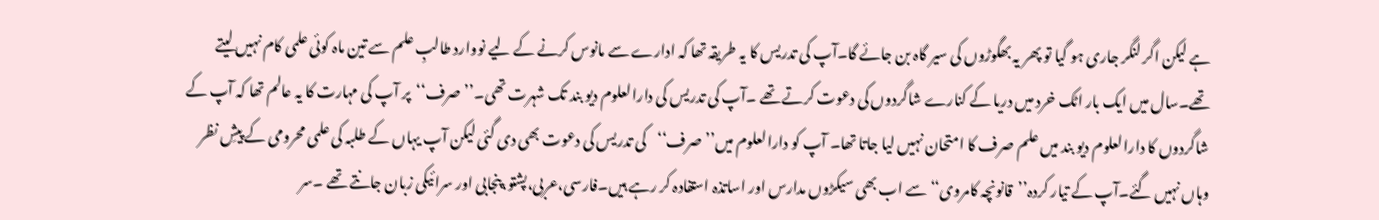ہے لیکن اگر لنگر جاری ہو گیا تو پھر یہ بھگوڑوں کی سیر گاہ بن جائے گا۔آپ کی تدریس کا یہ طریقہ تھا کہ ادارے سے مانوس کرنے کے لیے نووارد طالبِ علم سے تین ماہ کوئی علمی کام نہیں لیتے تھے۔سال میں ایک بار اٹک خرد میں دریا کے کنارے شاگردوں کی دعوت کرتے تھے ۔آپ کی تدریس کی دارالعلوم دیو بند تک شہرت تھی۔’’صرف‘‘پر آپ کی مہارت کا یہ عالم تھا کہ آپ کے شاگردوں کا دارالعلوم دیو بند میں علم صرف کا امتحان نہیں لیا جاتا تھا۔ آپ کو دارالعلوم میں’’صرف‘‘کی تدریس کی دعوت بھی دی گئی لیکن آپ یہاں کے طلبہ کی علمی محرومی کے پیشِ نظر وہاں نہیں گئے۔آپ کے تیار کردہ’’قانونچہ کامروی‘‘سے اب بھی سیکڑوں مدارس اور اساتذہ استفادہ کر رہے ہیں۔فارسی،عربی،پشتو،پنجابی اور سرائیکی زبان جانتے تھے ۔سر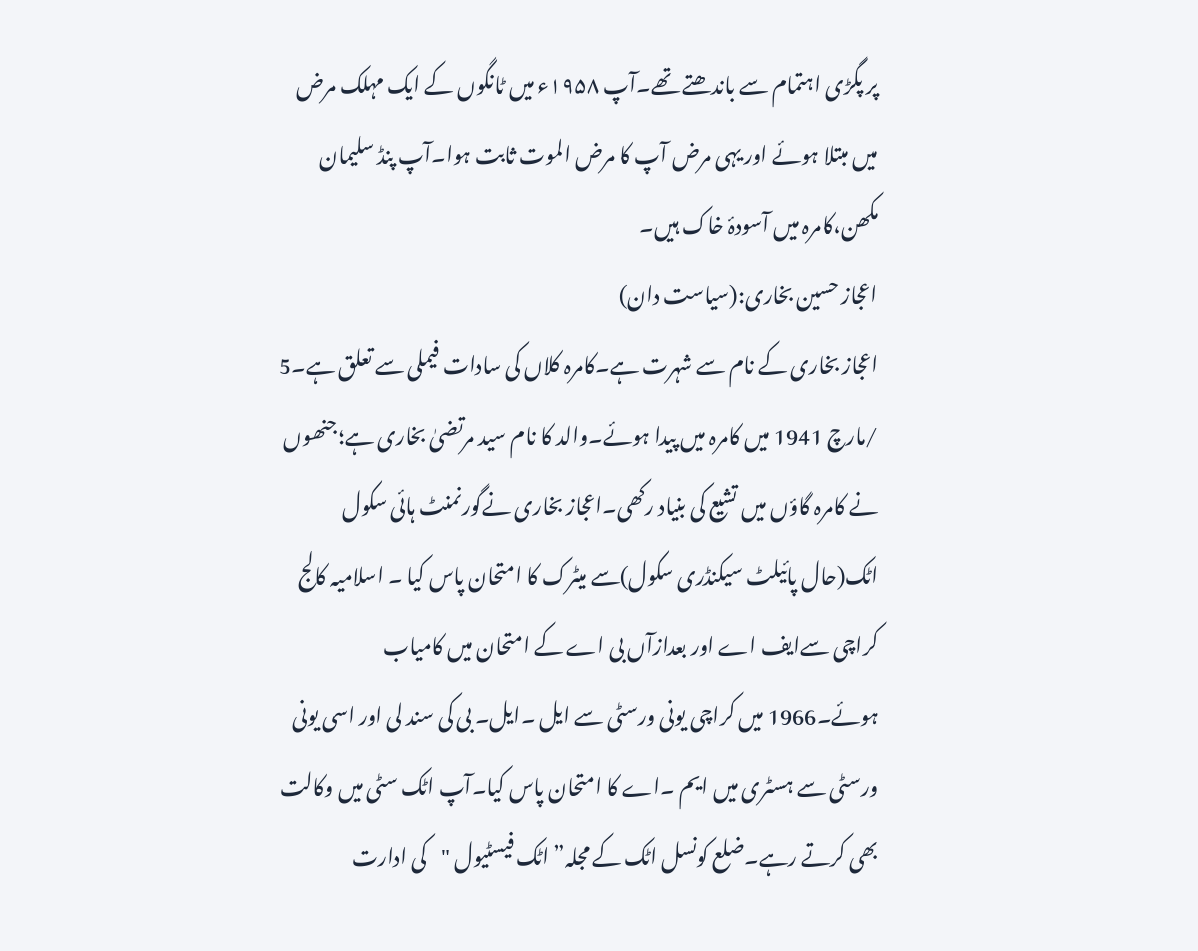پر پگڑی اہتمام سے باندھتے تھے۔آپ ۱۹۵۸ء میں ٹانگوں کے ایک مہلک مرض میں مبتلا ہوئے اور یہی مرض آپ کا مرض الموت ثابت ہوا۔آپ پنڈ سلیمان مکھن،کامرہ میں آسودۂ خاک ہیں۔
اعجاز حسین بخاری:(سیاست دان)
اعجاز بخاری کے نام سے شہرت ہے۔کامرہ کلاں کی سادات فیملی سے تعلق ہے۔5 /مارچ 1941 میں کامرہ میں پیدا ہوئے۔والد کا نام سید مرتضیٰ بخاری ہے؛جنھوں نے کامرہ گاؤں میں تشیع کی بنیاد رکھی۔اعجاز بخاری نےگورنمنٹ ہائی سکول اٹک(حال پائیلٹ سیکنڈری سکول)سے میٹرک کا امتحان پاس کیا ۔ اسلامیہ کالج کراچی سےایف اے اور بعدازآں بی اے کے امتحان میں کامیاب ہوئے۔1966 میں کراچی یونی ورسٹی سے ایل ۔ایل۔ بی کی سند لی اور اسی یونی ورسٹی سے ہسٹری میں ایم ۔اے کا امتحان پاس کیا۔آپ اٹک سٹی میں وکالت بھی کرتے رہے۔ضلع کونسل اٹک کے مجلہ” اٹک فیسٹیول "کی ادارت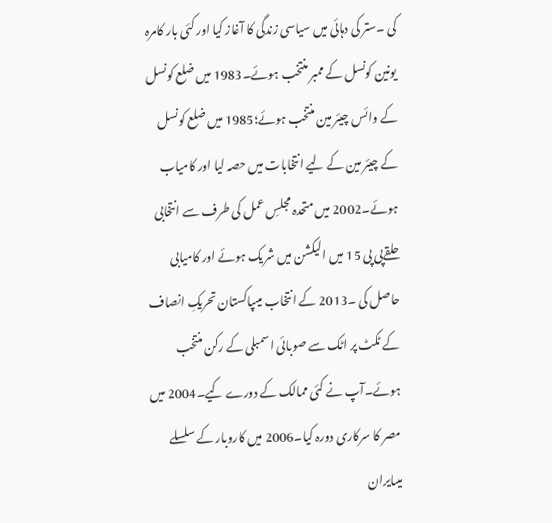کی ۔ستر کی دہائی میں سیاسی زندگی کا آغاز کیا اور کئی بار کامرہ یونین کونسل کے ممبر منتخب ہوئے۔1983 میں ضلع کونسل کے وائس چیئر مین منتخب ہوئے؛1985 میں ضلع کونسل کے چیئر مین کے لیے انتخابات میں حصہ لیا اور کامیاب ہوئے۔2002 میں متحدہ مجلسِ عمل کی طرف سے انتخابی حلقےپی پی 15 میں الیکشن میں شریک ہوئے اور کامیابی حاصل کی ۔2013 کے انتخاب میںپاکستان تحریکِ انصاف کے ٹکٹ پر اٹک سے صوبائی اسمبلی کے رکن منتخب ہوئے۔آپ نے کئی ممالک کے دورے کیے۔2004 میں مصر کا سرکاری دورہ کیا۔2006 میں کاروبار کے سلسلے میںایران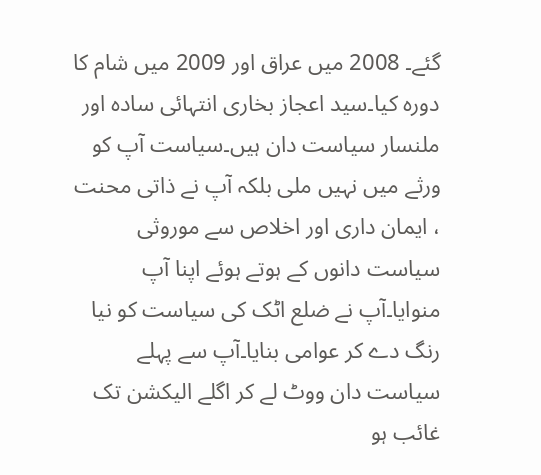گئے۔ 2008 میں عراق اور 2009 میں شام کا دورہ کیا۔سید اعجاز بخاری انتہائی سادہ اور ملنسار سیاست دان ہیں۔سیاست آپ کو ورثے میں نہیں ملی بلکہ آپ نے ذاتی محنت ، ایمان داری اور اخلاص سے موروثی سیاست دانوں کے ہوتے ہوئے اپنا آپ منوایا۔آپ نے ضلع اٹک کی سیاست کو نیا رنگ دے کر عوامی بنایا۔آپ سے پہلے سیاست دان ووٹ لے کر اگلے الیکشن تک غائب ہو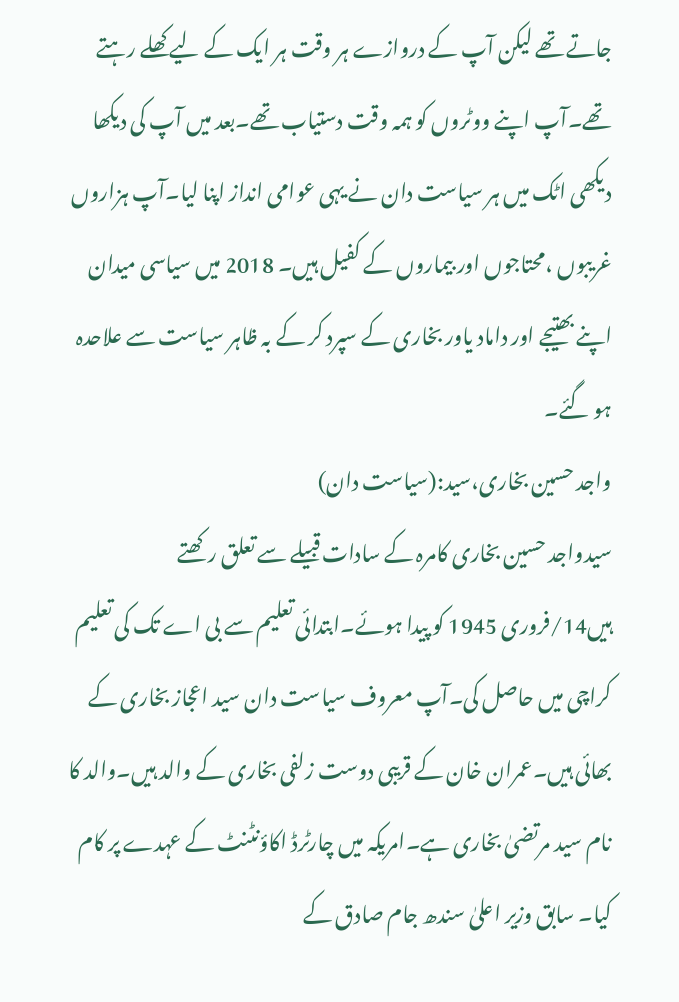جاتے تھے لیکن آپ کے دروازے ہر وقت ہر ایک کے لیے کھلے رہتے تھے۔آپ اپنے ووٹروں کو ہمہ وقت دستیاب تھے۔بعد میں آپ کی دیکھا دیکھی اٹک میں ہر سیاست دان نے یہی عوامی انداز اپنا لیا۔آپ ہزاروں غریبوں ،محتاجوں اور بیماروں کے کفیل ہیں۔ 2018 میں سیاسی میدان اپنے بھتیجے اور داماد یاور بخاری کے سپرد کر کے بہ ظاہر سیاست سے علاحدہ ہو گئے۔
واجد حسین بخاری،سید:(سیاست دان)
سیدواجد حسین بخاری کامرہ کے سادات قبیلے سے تعلق رکھتے ہیں14/فروری 1945 کو پیدا ہوئے۔ابتدائی تعلیم سے بی اے تک کی تعلیم کراچی میں حاصل کی۔آپ معروف سیاست دان سید اعجاز بخاری کے بھائی ہیں۔عمران خان کے قریبی دوست زلفی بخاری کے والد ہیں۔والد کا نام سید مرتضیٰ بخاری ہے۔امریکہ میں چارٹرڈ اکاؤنٹنٹ کے عہدے پر کام کیا۔ سابق وزیر اعلیٰ سندھ جام صادق کے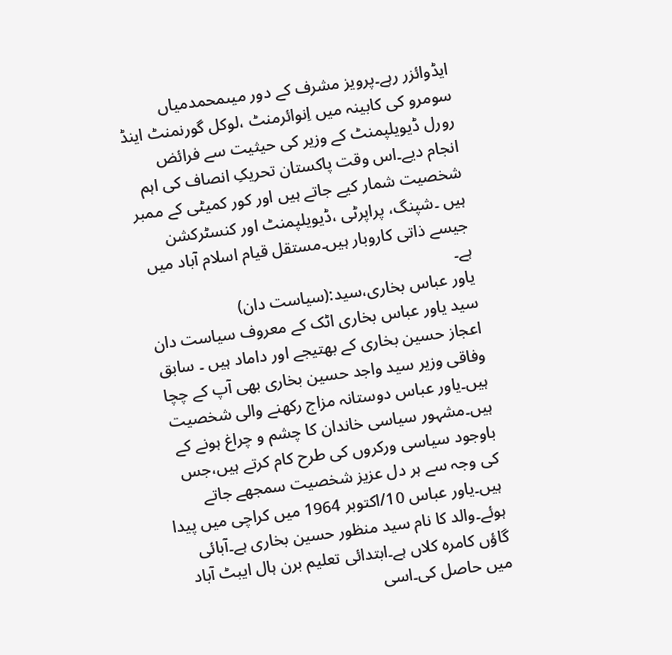ایڈوائزر رہے۔پرویز مشرف کے دور میںمحمدمیاں سومرو کی کابینہ میں اِنوائرمنٹ ،لوکل گورنمنٹ اینڈ رورل ڈیویلپمنٹ کے وزیر کی حیثیت سے فرائض انجام دیے۔اس وقت پاکستان تحریکِ انصاف کی اہم شخصیت شمار کیے جاتے ہیں اور کور کمیٹی کے ممبر ہیں ۔شپنگ، پراپرٹی ،ڈیویلپمنٹ اور کنسٹرکشن جیسے ذاتی کاروبار ہیں۔مستقل قیام اسلام آباد میں ہے۔
یاور عباس بخاری،سید:(سیاست دان)
سید یاور عباس بخاری اٹک کے معروف سیاست دان اعجاز حسین بخاری کے بھتیجے اور داماد ہیں ۔ سابق وفاقی وزیر سید واجد حسین بخاری بھی آپ کے چچا ہیں۔یاور عباس دوستانہ مزاج رکھنے والی شخصیت ہیں۔مشہور سیاسی خاندان کا چشم و چراغ ہونے کے باوجود سیاسی ورکروں کی طرح کام کرتے ہیں،جس کی وجہ سے ہر دل عزیز شخصیت سمجھے جاتے ہیں۔یاور عباس 10/اکتوبر 1964 میں کراچی میں پیدا ہوئے۔والد کا نام سید منظور حسین بخاری ہے۔آبائی گاؤں کامرہ کلاں ہے۔ابتدائی تعلیم برن ہال ایبٹ آباد میں حاصل کی۔اسی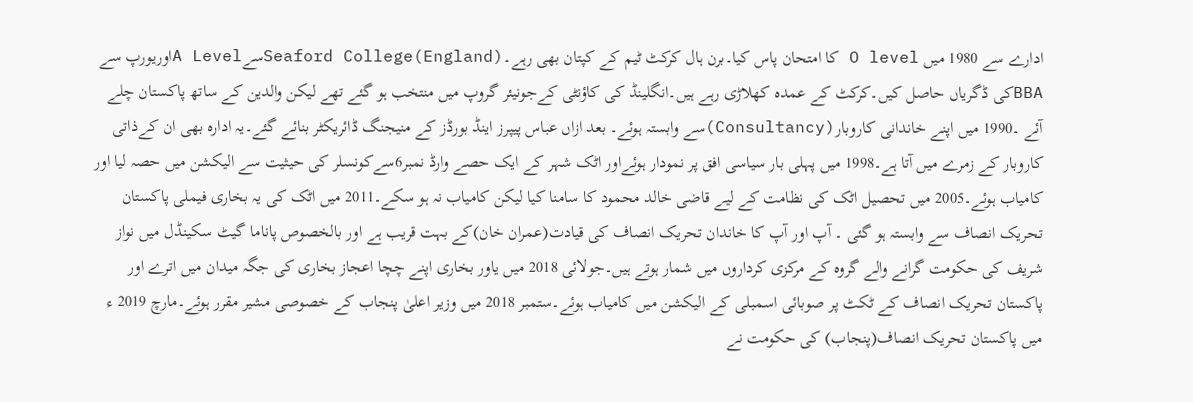ادارے سے 1980 میں O level کا امتحان پاس کیا۔برن ہال کرکٹ ٹیم کے کپتان بھی رہے۔Seaford College(England)سےA Levelاوریورپ سے BBAکی ڈگریاں حاصل کیں۔کرکٹ کے عمدہ کھلاڑی رہے ہیں۔انگلینڈ کی کاؤنٹی کےجونیئر گروپ میں منتخب ہو گئے تھے لیکن والدین کے ساتھ پاکستان چلے آئے ۔1990 میں اپنے خاندانی کاروبار(Consultancy)سے وابستہ ہوئے۔ بعد ازاں عباس پیپرز اینڈ بورڈز کے منیجنگ ڈائریکٹر بنائے گئے۔یہ ادارہ بھی ان کےذاتی کاروبار کے زمرے میں آتا ہے۔1998 میں پہلی بار سیاسی افق پر نمودار ہوئےاور اٹک شہر کے ایک حصے وارڈ نمبر6سےکونسلر کی حیثیت سے الیکشن میں حصہ لیا اور کامیاب ہوئے۔2005 میں تحصیل اٹک کی نظامت کے لیے قاضی خالد محمود کا سامنا کیا لیکن کامیاب نہ ہو سکے۔2011 میں اٹک کی یہ بخاری فیملی پاکستان تحریک انصاف سے وابستہ ہو گئی ۔ آپ اور آپ کا خاندان تحریک انصاف کی قیادت(عمران خان)کے بہت قریب ہے اور بالخصوص پاناما گیٹ سکینڈل میں نواز شریف کی حکومت گرانے والے گروہ کے مرکزی کرداروں میں شمار ہوتے ہیں۔جولائی 2018 میں یاور بخاری اپنے چچا اعجاز بخاری کی جگہ میدان میں اترے اور پاکستان تحریک انصاف کے ٹکٹ پر صوبائی اسمبلی کے الیکشن میں کامیاب ہوئے۔ستمبر 2018 میں وزیر اعلیٰ پنجاب کے خصوصی مشیر مقرر ہوئے۔مارچ 2019 ء میں پاکستان تحریک انصاف(پنجاب) کی حکومت نے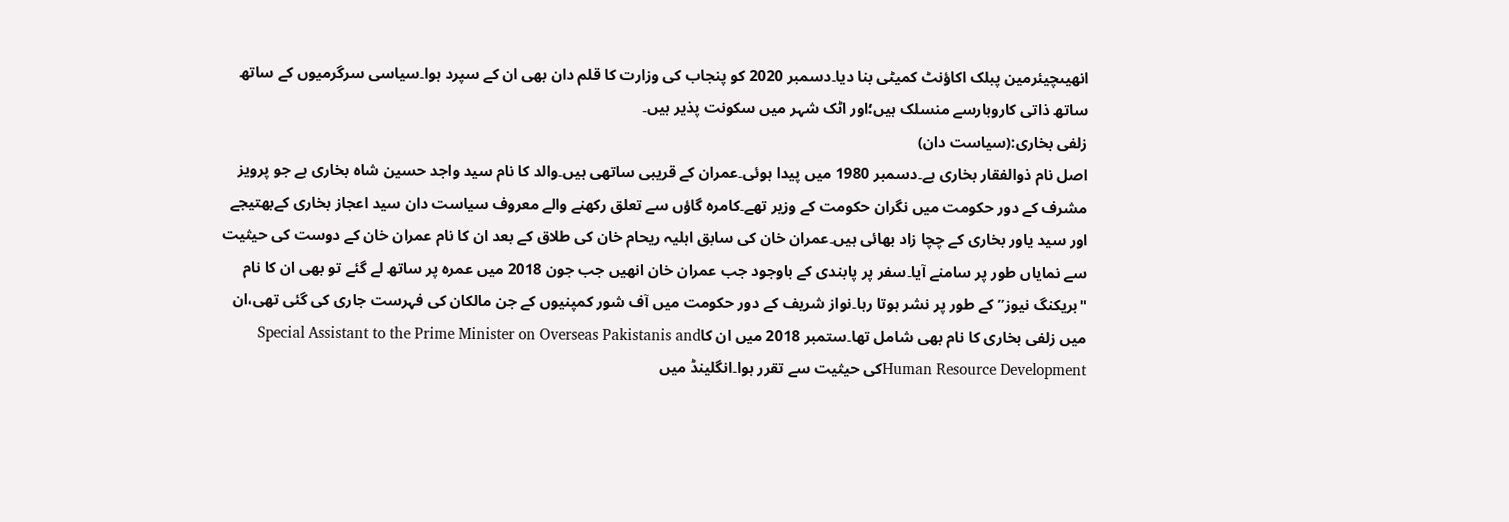انھیںچیئرمین پبلک اکاؤنٹ کمیٹی بنا دیا۔دسمبر 2020 کو پنجاب کی وزارت کا قلم دان بھی ان کے سپرد ہوا۔سیاسی سرگرمیوں کے ساتھ ساتھ ذاتی کاروبارسے منسلک ہیں؛اور اٹک شہر میں سکونت پذیر ہیں۔
زلفی بخاری:(سیاست دان)
اصل نام ذوالفقار بخاری ہے۔دسمبر 1980 میں پیدا ہوئی۔عمران کے قریبی ساتھی ہیں۔والد کا نام سید واجد حسین شاہ بخاری ہے جو پرویز مشرف کے دور حکومت میں نگران حکومت کے وزیر تھے۔کامرہ گاؤں سے تعلق رکھنے والے معروف سیاست دان سید اعجاز بخاری کےبھتیجے اور سید یاور بخاری کے چچا زاد بھائی ہیں۔عمران خان کی سابق اہلیہ ریحام خان کی طلاق کے بعد ان کا نام عمران خان کے دوست کی حیثیت سے نمایاں طور پر سامنے آیا۔سفر پر پابندی کے باوجود جب عمران خان انھیں جب جون 2018 میں عمرہ پر ساتھ لے گئے تو بھی ان کا نام "بریکنگ نیوز”کے طور پر نشر ہوتا رہا۔نواز شریف کے دور حکومت میں آف شور کمپنیوں کے جن مالکان کی فہرست جاری کی گئی تھی،ان میں زلفی بخاری کا نام بھی شامل تھا۔ستمبر 2018 میں ان کاSpecial Assistant to the Prime Minister on Overseas Pakistanis and Human Resource Developmentکی حیثیت سے تقرر ہوا۔انگلینڈ میں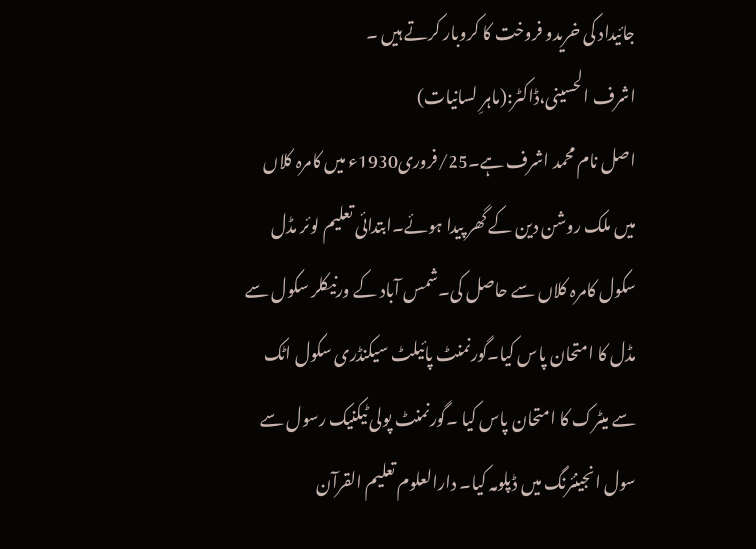جائیداد کی خریدو فروخت کا کروبار کرتے ہیں ۔
اشرف الحسینی،ڈاکٹر:(ماہرِ لسانیات)
اصل نام محمد اشرف ہے۔25/فروری1930ء میں کامرہ کلاں میں ملک روشن دین کے گھر پیدا ہوئے۔ابتدائی تعلیم لوئر مڈل سکول کامرہ کلاں سے حاصل کی۔شمس آباد کے ورنیکلر سکول سے مڈل کا امتحان پاس کیا۔گورنمنٹ پائیلٹ سیکنڈری سکول اٹک سے میٹرک کا امتحان پاس کیا ۔گورنمنٹ پولی ٹیکنیک رسول سے سول انجینئرنگ میں ڈپلومہ کیا۔ دارالعلوم تعلیم القرآن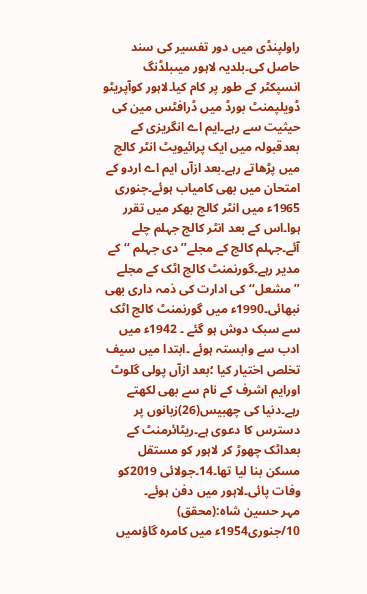راولپنڈی میں دور تفسیر کی سند حاصل کی۔بلدیہ لاہور میںبلڈنگ انسپکٹر کے طور پر کام کیا۔لاہور کوآپریٹو ڈویلپمنٹ بورڈ میں ڈرافٹس مین کی حیثیت سے رہے۔ایم اے انگریزی کے بعدقبولہ میں ایک پرائیویٹ انٹر کالج میں پڑھاتے رہے۔بعد ازآں ایم اے اردو کے امتحان میں بھی کامیاب ہوئے۔جنوری 1965ء میں انٹر کالج بھکر میں تقرر ہوا۔اس کے بعد انٹر کالج جہلم چلے آئے۔جہلم کالج کے مجلے’’دی جہلم ‘‘کے مدیر رہے۔گورنمنٹ کالج اٹک کے مجلے ’’مشعل‘‘کی ادارت کی ذمہ داری بھی نبھائی۔1990ء میں گورنمنٹ کالج اٹک سے سبک دوش ہو گئے ۔ 1942ء میں ادب سے وابستہ ہوئے ۔ابتدا میں سیف تخلص اختیار کیا ؛بعد ازآں پولی گلوٹ اورایم اشرف کے نام سے بھی لکھتے رہے۔دنیا کی چھبیس(26)زبانوں پر دسترس کا دعوی ہے۔ریٹائرمنٹ کے بعداٹک چھوڑ کر لاہور کو مستقل مسکن بنا لیا تھا۔14۔جولائی 2019کو وفات پائی۔لاہور میں دفن ہوئے۔
مہر حسین شاہ:(محقق)
10/جنوری1954ء میں کامرہ گاؤںمیں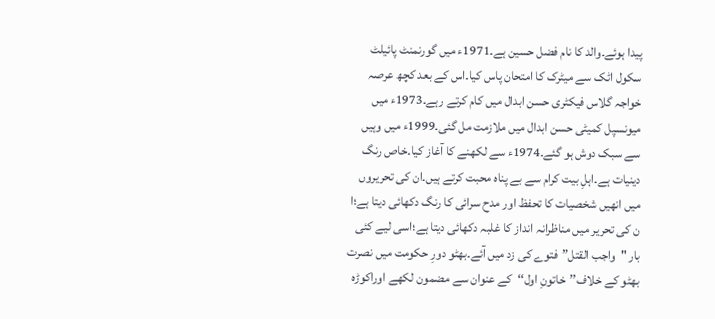پیدا ہوئے۔والد کا نام فضل حسین ہے۔1971ء میں گورنمنٹ پائیلٹ سکول اٹک سے میٹرک کا امتحان پاس کیا۔اس کے بعد کچھ عرصہ خواجہ گلاس فیکٹری حسن ابدال میں کام کرتے رہے۔1973ء میں میونسپل کمیٹی حسن ابدال میں ملازمت مل گئی۔1999ء میں وہیں سے سبک دوش ہو گئے۔1974ء سے لکھنے کا آغاز کیا۔خاص رنگ دینیات ہے۔اہلِ بیت کرام سے بے پناہ محبت کرتے ہیں۔ان کی تحریروں میں انھیں شخصیات کا تحفظ اور مدح سرائی کا رنگ دکھائی دیتا ہے؛ا ن کی تحریر میں مناظرانہ انداز کا غلبہ دکھائی دیتا ہے؛اسی لیے کئی بار "واجب القتل”فتوے کی زد میں آئے۔بھٹو دورِ حکومت میں نصرت بھٹو کے خلاف’’خاتونِ اول‘‘کے عنوان سے مضمون لکھے اوراکوڑہ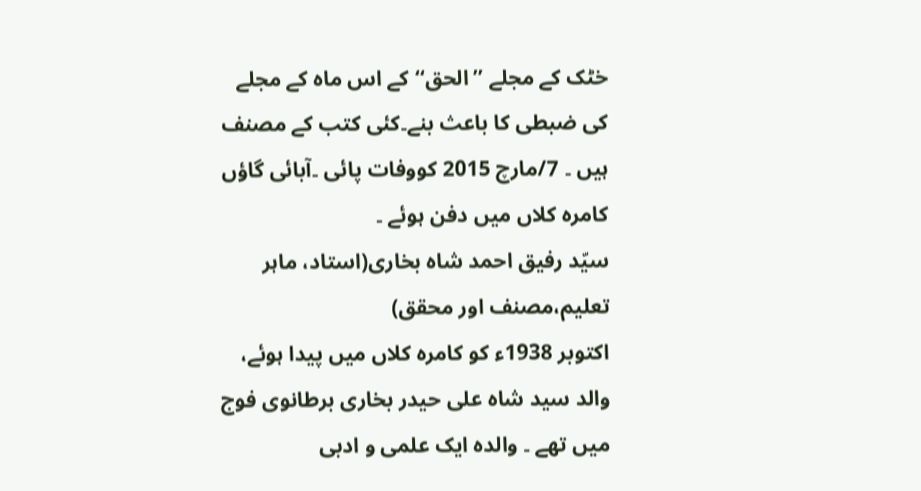خٹک کے مجلے ’’الحق‘‘کے اس ماہ کے مجلے کی ضبطی کا باعث بنے۔کئی کتب کے مصنف ہیں ۔ 7/مارچ 2015 کووفات پائی ۔آبائی گاؤں کامرہ کلاں میں دفن ہوئے ۔
سیّد رفیق احمد شاہ بخاری(استاد، ماہر تعلیم،مصنف اور محقق)
اکتوبر 1938ء کو کامرہ کلاں میں پیدا ہوئے، والد سید شاہ علی حیدر بخاری برطانوی فوج میں تھے ۔ والدہ ایک علمی و ادبی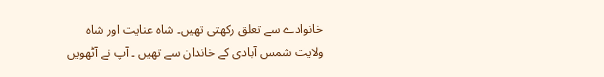خانوادے سے تعلق رکھتی تھیں۔ شاہ عنایت اور شاہ ولایت شمس آبادی کے خاندان سے تھیں ۔ آپ نے آٹھویں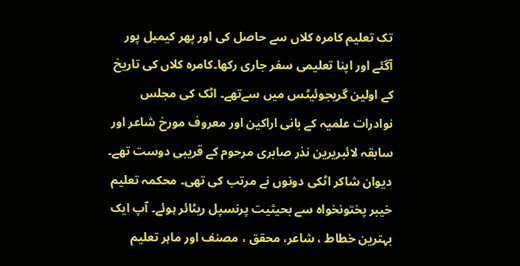تک تعلیم کامرہ کلاں سے حاصل کی اور پھر کیمبل پور آگئے اور اپنا تعلیمی سفر جاری رکھا۔کامرہ کلاں کی تاریخ کے اولین گریجوئیٹس میں سےتھے۔ اٹک کی مجلس نوادرات علمیہ کے بانی اراکین اور معروف مورخ شاعر اور سابقہ لائبریرین نذر صابری مرحوم کے قریبی دوست تھے۔ دیوان شاکر اٹکی دونوں نے مرتب کی تھی۔ محکمہ تعلیم خیبر پختونخواہ سے بحیثیت پرنسپل ریٹائر ہوئے۔ آپ ایک بہترین خطاط ، شاعر، محقق ، مصنف اور ماہر تعلیم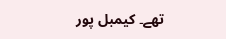تھے۔ کیمبل پور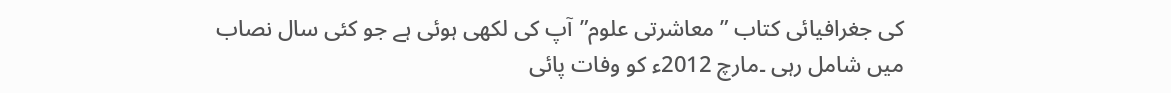کی جغرافیائی کتاب ” معاشرتی علوم”آپ کی لکھی ہوئی ہے جو کئی سال نصاب میں شامل رہی ۔مارچ 2012ء کو وفات پائی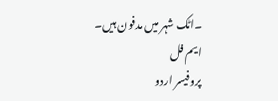۔اٹک شہر میں مدفون ہیں۔
ایم فل
پروفیسر اردو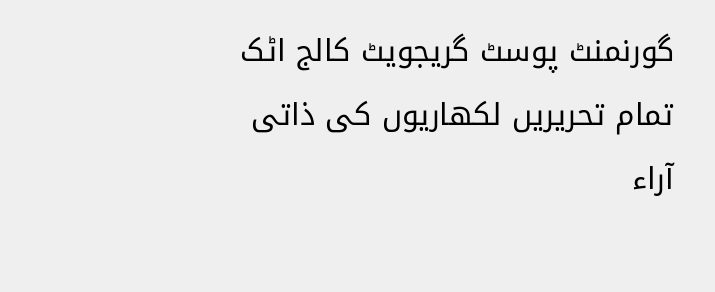گورنمنٹ پوسٹ گریجویٹ کالج اٹک
تمام تحریریں لکھاریوں کی ذاتی آراء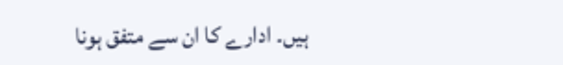ہیں۔ ادارے کا ان سے متفق ہونا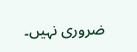ضروری نہیں۔